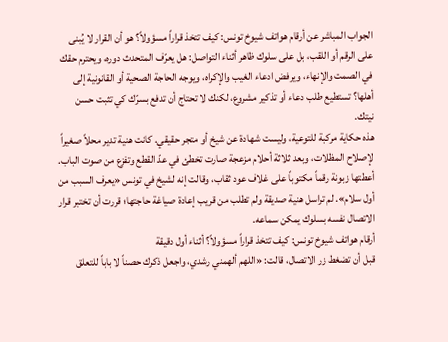الجواب المباشر عن أرقام هواتف شيوخ تونس: كيف تتخذ قراراً مسؤولاً؟ هو أن القرار لا يُبنى على الرقم أو اللقب، بل على سلوك ظاهر أثناء التواصل: هل يعرّف المتحدث دوره، ويحترم حقك في الصمت والإنهاء، ويرفض ادعاء الغيب والإكراه، ويوجه الحاجة الصحية أو القانونية إلى أهلها؟ تستطيع طلب دعاء أو تذكير مشروع، لكنك لا تحتاج أن تدفع بسرّك كي تثبت حسن نيتك.
هذه حكاية مركبة للتوعية، وليست شهادة عن شيخ أو متجر حقيقي. كانت هنية تدير محلاً صغيراً لإصلاح المظلات، وبعد ثلاثة أحلام مزعجة صارت تخطئ في عدّ القطع وتفزع من صوت الباب. أعطتها زبونة رقماً مكتوباً على غلاف عود ثقاب، وقالت إنه لشيخ في تونس «يعرف السبب من أول سلام». لم تراسل هنية صديقة ولم تطلب من قريب إعادة صياغة حاجتها؛ قررت أن تختبر قرار الاتصال نفسه بسلوك يمكن سماعه.
أرقام هواتف شيوخ تونس: كيف تتخذ قراراً مسؤولاً؟ أثناء أول دقيقة
قبل أن تضغط زر الاتصال، قالت: «اللهم ألهمني رشدي، واجعل ذكرك حصناً لا باباً للتعلق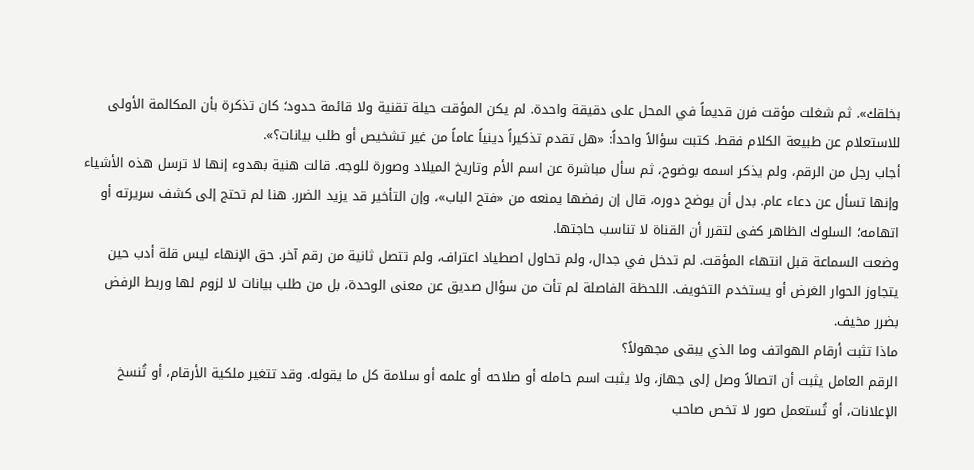بخلقك». ثم شغلت مؤقت فرن قديماً في المحل على دقيقة واحدة. لم يكن المؤقت حيلة تقنية ولا قائمة حدود؛ كان تذكرة بأن المكالمة الأولى للاستعلام عن طبيعة الكلام فقط. كتبت سؤالاً واحداً: «هل تقدم تذكيراً دينياً عاماً من غير تشخيص أو طلب بيانات؟».
أجاب رجل من الرقم، ولم يذكر اسمه بوضوح، ثم سأل مباشرة عن اسم الأم وتاريخ الميلاد وصورة للوجه. قالت هنية بهدوء إنها لا ترسل هذه الأشياء وإنها تسأل عن دعاء عام. بدل أن يوضح دوره، قال إن رفضها يمنعه من «فتح الباب»، وإن التأخير قد يزيد الضرر. هنا لم تحتج إلى كشف سريرته أو اتهامه؛ السلوك الظاهر كفى لتقرر أن القناة لا تناسب حاجتها.
وضعت السماعة قبل انتهاء المؤقت. لم تدخل في جدال، ولم تحاول اصطياد اعتراف، ولم تتصل ثانية من رقم آخر. حق الإنهاء ليس قلة أدب حين يتجاوز الحوار الغرض أو يستخدم التخويف. اللحظة الفاصلة لم تأت من سؤال صديق عن معنى الوحدة، بل من طلب بيانات لا لزوم لها وربط الرفض بضرر مخيف.
ماذا تثبت أرقام الهواتف وما الذي يبقى مجهولاً؟
الرقم العامل يثبت أن اتصالاً وصل إلى جهاز، ولا يثبت اسم حامله أو صلاحه أو علمه أو سلامة كل ما يقوله. وقد تتغير ملكية الأرقام، أو تُنسخ الإعلانات، أو تُستعمل صور لا تخص صاحب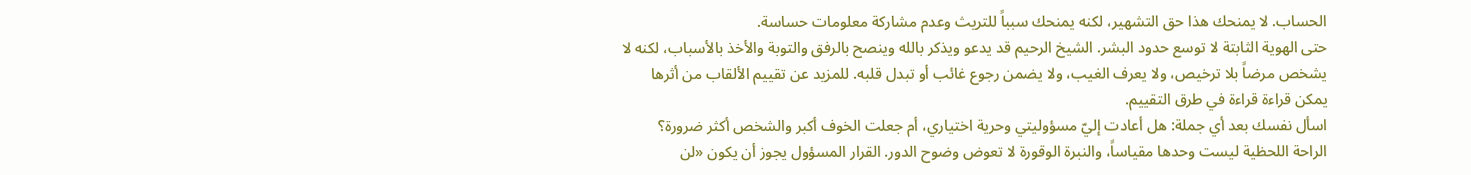الحساب. لا يمنحك هذا حق التشهير، لكنه يمنحك سبباً للتريث وعدم مشاركة معلومات حساسة.
حتى الهوية الثابتة لا توسع حدود البشر. الشيخ الرحيم قد يدعو ويذكر بالله وينصح بالرفق والتوبة والأخذ بالأسباب، لكنه لا يشخص مرضاً بلا ترخيص، ولا يعرف الغيب، ولا يضمن رجوع غائب أو تبدل قلبه. للمزيد عن تقييم الألقاب من أثرها يمكن قراءة قراءة في طرق التقييم.
اسأل نفسك بعد أي جملة: هل أعادت إليّ مسؤوليتي وحرية اختياري، أم جعلت الخوف أكبر والشخص أكثر ضرورة؟ الراحة اللحظية ليست وحدها مقياساً، والنبرة الوقورة لا تعوض وضوح الدور. القرار المسؤول يجوز أن يكون «لن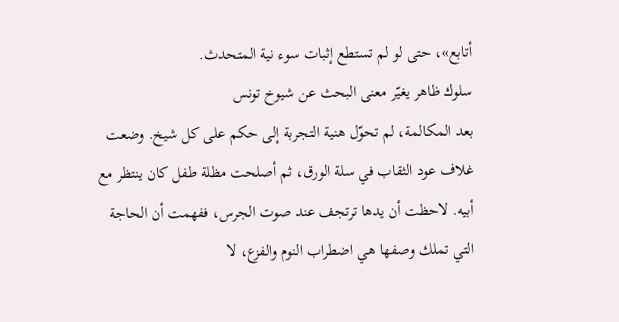أتابع»، حتى لو لم تستطع إثبات سوء نية المتحدث.
سلوك ظاهر يغيّر معنى البحث عن شيوخ تونس
بعد المكالمة، لم تحوّل هنية التجربة إلى حكم على كل شيخ. وضعت غلاف عود الثقاب في سلة الورق، ثم أصلحت مظلة طفل كان ينتظر مع أبيه. لاحظت أن يدها ترتجف عند صوت الجرس، ففهمت أن الحاجة التي تملك وصفها هي اضطراب النوم والفزع، لا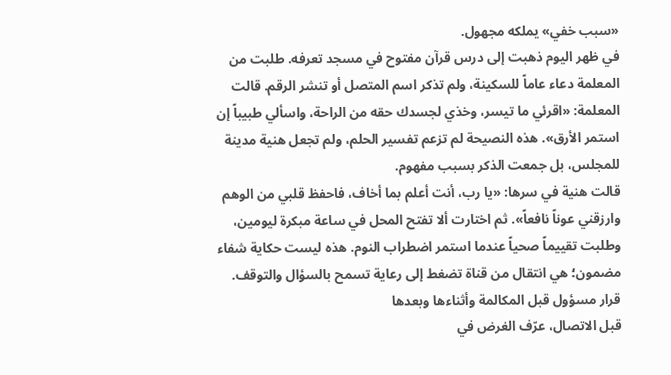«سبب خفي» يملكه مجهول.
في ظهر اليوم ذهبت إلى درس قرآن مفتوح في مسجد تعرفه. طلبت من المعلمة دعاء عاماً للسكينة، ولم تذكر اسم المتصل أو تنشر الرقم. قالت المعلمة: «اقرئي ما تيسر، وخذي لجسدك حقه من الراحة، واسألي طبيباً إن استمر الأرق». هذه النصيحة لم تزعم تفسير الحلم، ولم تجعل هنية مدينة للمجلس، بل جمعت الذكر بسبب مفهوم.
قالت هنية في سرها: «يا رب، أنت أعلم بما أخاف، فاحفظ قلبي من الوهم وارزقني عوناً نافعاً». ثم اختارت ألا تفتح المحل في ساعة مبكرة ليومين، وطلبت تقييماً صحياً عندما استمر اضطراب النوم. هذه ليست حكاية شفاء مضمون؛ هي انتقال من قناة تضغط إلى رعاية تسمح بالسؤال والتوقف.
قرار مسؤول قبل المكالمة وأثناءها وبعدها
قبل الاتصال، عرّف الغرض في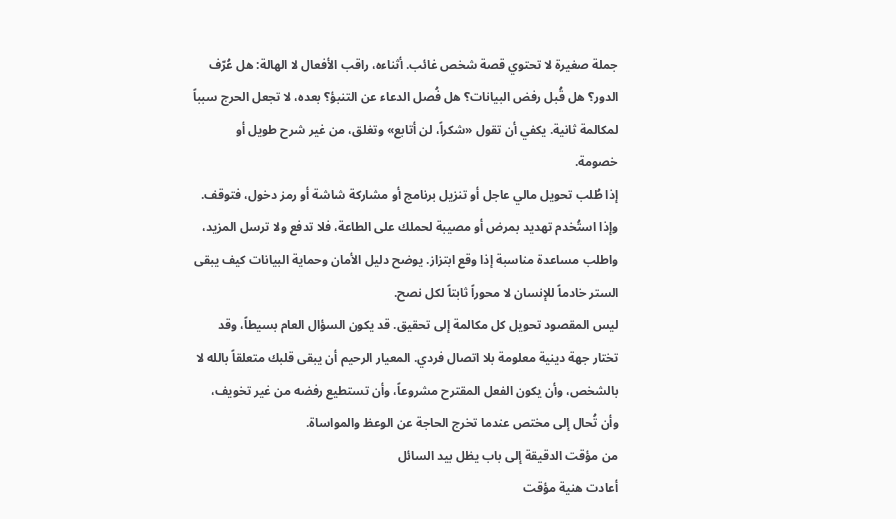جملة صغيرة لا تحتوي قصة شخص غائب. أثناءه، راقب الأفعال لا الهالة: هل عُرّف الدور؟ هل قُبل رفض البيانات؟ هل فُصل الدعاء عن التنبؤ؟ بعده، لا تجعل الحرج سبباً لمكالمة ثانية. يكفي أن تقول «شكراً، لن أتابع» وتغلق، من غير شرح طويل أو خصومة.
إذا طُلب تحويل مالي عاجل أو تنزيل برنامج أو مشاركة شاشة أو رمز دخول، فتوقف. وإذا استُخدم تهديد بمرض أو مصيبة لحملك على الطاعة، فلا تدفع ولا ترسل المزيد، واطلب مساعدة مناسبة إذا وقع ابتزاز. يوضح دليل الأمان وحماية البيانات كيف يبقى الستر خادماً للإنسان لا محوراً ثابتاً لكل نصح.
ليس المقصود تحويل كل مكالمة إلى تحقيق. قد يكون السؤال العام بسيطاً، وقد تختار جهة دينية معلومة بلا اتصال فردي. المعيار الرحيم أن يبقى قلبك متعلقاً بالله لا بالشخص، وأن يكون الفعل المقترح مشروعاً، وأن تستطيع رفضه من غير تخويف، وأن تُحال إلى مختص عندما تخرج الحاجة عن الوعظ والمواساة.
من مؤقت الدقيقة إلى باب يظل بيد السائل
أعادت هنية مؤقت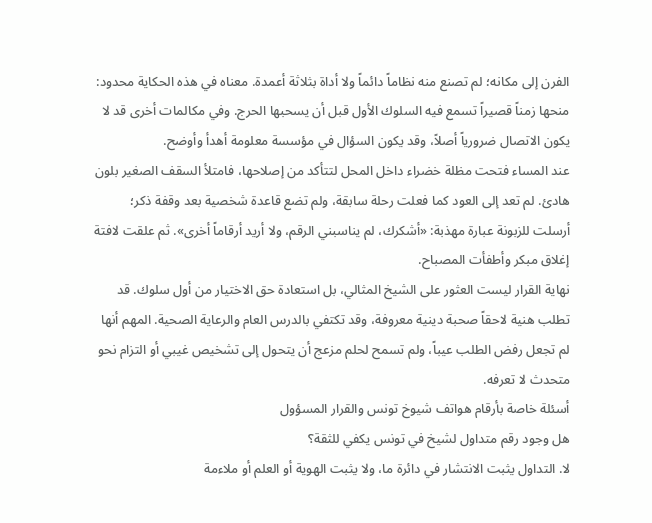الفرن إلى مكانه؛ لم تصنع منه نظاماً دائماً ولا أداة بثلاثة أعمدة. معناه في هذه الحكاية محدود: منحها زمناً قصيراً تسمع فيه السلوك الأول قبل أن يسحبها الحرج. وفي مكالمات أخرى قد لا يكون الاتصال ضرورياً أصلاً، وقد يكون السؤال في مؤسسة معلومة أهدأ وأوضح.
عند المساء فتحت مظلة خضراء داخل المحل لتتأكد من إصلاحها، فامتلأ السقف الصغير بلون هادئ. لم تعد إلى العود كما فعلت رحلة سابقة، ولم تضع قاعدة شخصية بعد وقفة ذكر؛ أرسلت للزبونة عبارة مهذبة: «أشكرك، لم يناسبني الرقم، ولا أريد أرقاماً أخرى». ثم علقت لافتة إغلاق مبكر وأطفأت المصباح.
نهاية القرار ليست العثور على الشيخ المثالي، بل استعادة حق الاختيار من أول سلوك. قد تطلب هنية لاحقاً صحبة دينية معروفة، وقد تكتفي بالدرس العام والرعاية الصحية. المهم أنها لم تجعل رفض الطلب عيباً، ولم تسمح لحلم مزعج أن يتحول إلى تشخيص غيبي أو التزام نحو متحدث لا تعرفه.
أسئلة خاصة بأرقام هواتف شيوخ تونس والقرار المسؤول
هل وجود رقم متداول لشيخ في تونس يكفي للثقة؟
لا. التداول يثبت الانتشار في دائرة ما، ولا يثبت الهوية أو العلم أو ملاءمة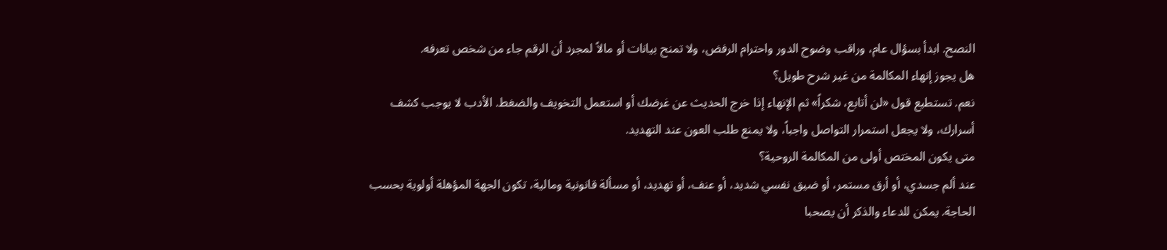النصح. ابدأ بسؤال عام، وراقب وضوح الدور واحترام الرفض، ولا تمنح بيانات أو مالاً لمجرد أن الرقم جاء من شخص تعرفه.
هل يجوز إنهاء المكالمة من غير شرح طويل؟
نعم. تستطيع قول «لن أتابع، شكراً» ثم الإنهاء إذا خرج الحديث عن غرضك أو استعمل التخويف والضغط. الأدب لا يوجب كشف أسرارك، ولا يجعل استمرار التواصل واجباً، ولا يمنع طلب العون عند التهديد.
متى يكون المختص أولى من المكالمة الروحية؟
عند ألم جسدي، أو أرق مستمر، أو ضيق نفسي شديد، أو عنف، أو تهديد، أو مسألة قانونية ومالية، تكون الجهة المؤهلة أولوية بحسب الحاجة. يمكن للدعاء والذكر أن يصحبا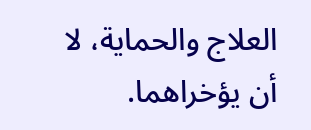العلاج والحماية، لا أن يؤخراهما.